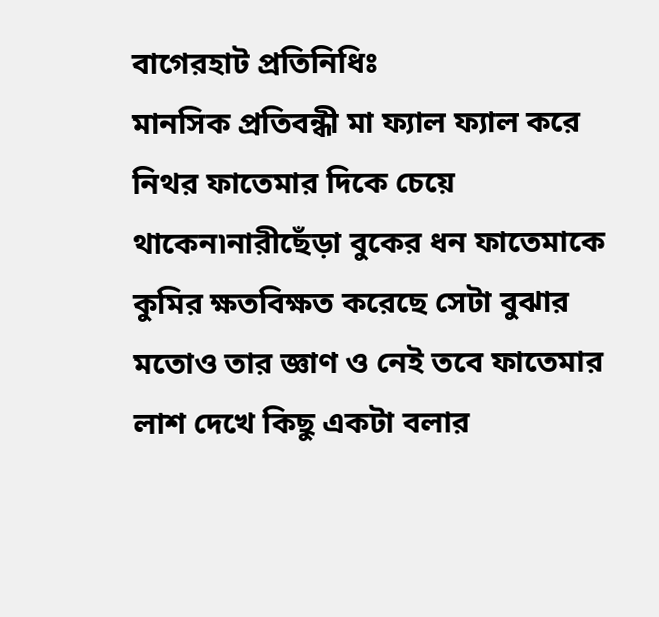বাগেরহাট প্রতিনিধিঃ
মানসিক প্রতিবন্ধী মা ফ্যাল ফ্যাল করে নিথর ফাতেমার দিকে চেয়ে থাকেন৷নারীছেঁড়া বুকের ধন ফাতেমাকে কুমির ক্ষতবিক্ষত করেছে সেটা বুঝার মতোও তার জ্ঞাণ ও নেই তবে ফাতেমার লাশ দেখে কিছু একটা বলার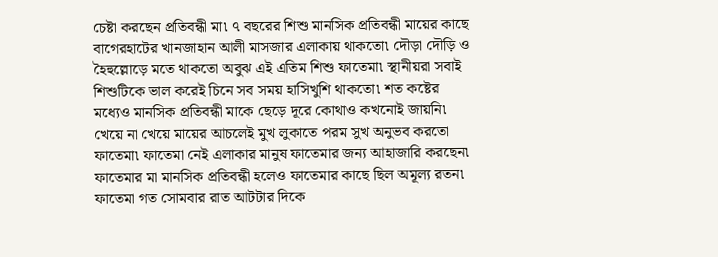চেষ্টা করছেন প্রতিবন্ধী মা৷ ৭ বছরের শিশু মানসিক প্রতিবন্ধী মায়ের কাছে বাগেরহাটের খানজাহান আলী মাসজার এলাকায় থাকতো৷ দৌড়া দৌড়ি ও হৈহুল্লোড়ে মতে থাকতো অবুঝ এই এতিম শিশু ফাতেমা৷ স্থানীয়রা সবাই শিশুটিকে ভাল করেই চিনে সব সময় হাসিখুশি থাকতো৷ শত কষ্টের মধ্যেও মানসিক প্রতিবন্ধী মাকে ছেড়ে দূরে কোথাও কখনোই জায়নি৷ খেয়ে না খেয়ে মায়ের আচলেই মুখ লুকাতে পরম সুখ অনুভব করতো ফাতেমা৷ ফাতেমা নেই এলাকার মানুষ ফাতেমার জন্য আহাজারি করছেন৷ ফাতেমার মা মানসিক প্রতিবন্ধী হলেও ফাতেমার কাছে ছিল অমূল্য রতন৷ ফাতেমা গত সোমবার রাত আটটার দিকে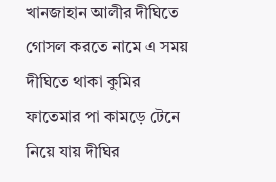খানজাহান আলীর দীঘিতে গোসল করতে নামে এ সময় দীঘিতে থাকা কুমির ফাতেমার পা কামড়ে টেনে নিয়ে যায় দীঘির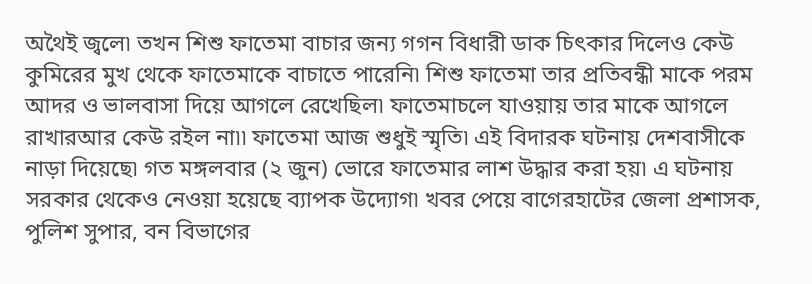অথৈই জ্বলে৷ তখন শিশু ফাতেমা বাচার জন্য গগন বিধারী ডাক চিৎকার দিলেও কেউ কুমিরের মুখ থেকে ফাতেমাকে বাচাতে পারেনি৷ শিশু ফাতেমা তার প্রতিবন্ধী মাকে পরম আদর ও ভালবাসা দিয়ে আগলে রেখেছিল৷ ফাতেমাচলে যাওয়ায় তার মাকে আগলে রাখারআর কেউ রইল না৷৷ ফাতেমা আজ শুধুই স্মৃতি৷ এই বিদারক ঘটনায় দেশবাসীকে নাড়া দিয়েছে৷ গত মঙ্গলবার (২ জুন) ভোরে ফাতেমার লাশ উদ্ধার করা হয়৷ এ ঘটনায় সরকার থেকেও নেওয়া হয়েছে ব্যাপক উদ্যোগ৷ খবর পেয়ে বাগেরহাটের জেলা প্রশাসক, পুলিশ সুপার, বন বিভাগের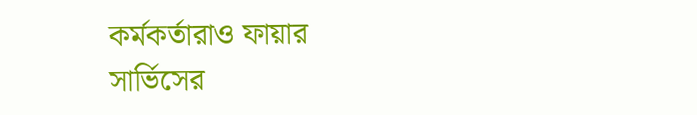কর্মকর্তারাও ফায়ার সার্ভিসের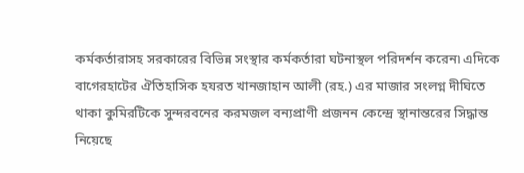কর্মকর্তারাসহ সরকারের বিভিন্ন সংস্থার কর্মকর্তারা ঘটনাস্থল পরিদর্শন করেন৷ এদিকে
বাগেরহাটের ঐতিহাসিক হযরত খানজাহান আলী (রহ.) এর মাজার সংলগ্ন দীঘিতে থাকা কুমিরটিকে সুন্দরবনের করমজল বন্যপ্রাণী প্রজনন কেন্দ্রে স্থানান্তরের সিদ্ধান্ত নিয়েছে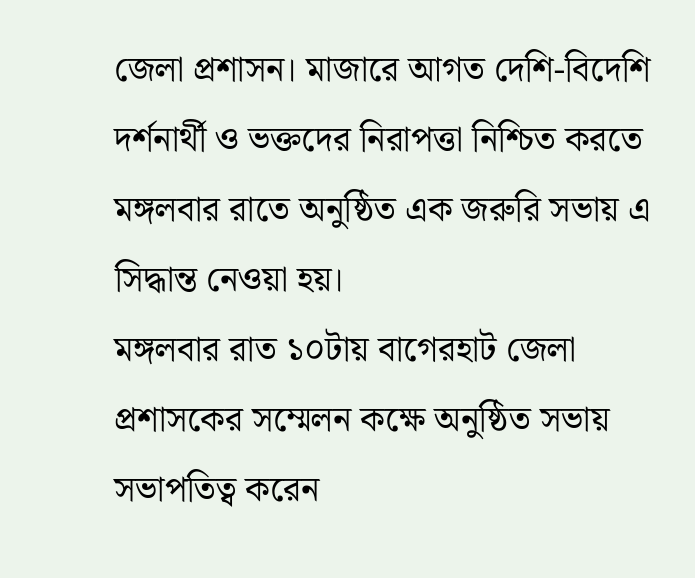জেলা প্রশাসন। মাজারে আগত দেশি-বিদেশি দর্শনার্থী ও ভক্তদের নিরাপত্তা নিশ্চিত করতে মঙ্গলবার রাতে অনুষ্ঠিত এক জরুরি সভায় এ সিদ্ধান্ত নেওয়া হয়।
মঙ্গলবার রাত ১০টায় বাগেরহাট জেলা প্রশাসকের সম্মেলন কক্ষে অনুষ্ঠিত সভায় সভাপতিত্ব করেন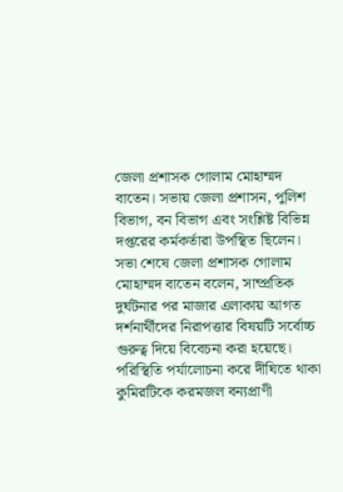জেলা প্রশাসক গোলাম মোহাম্মদ বাতেন। সভায় জেলা প্রশাসন, পুলিশ বিভাগ, বন বিভাগ এবং সংশ্লিষ্ট বিভিন্ন দপ্তরের কর্মকর্তারা উপস্থিত ছিলেন।
সভা শেষে জেলা প্রশাসক গোলাম মোহাম্মদ বাতেন বলেন, সাম্প্রতিক দুর্ঘটনার পর মাজার এলাকায় আগত দর্শনার্থীদের নিরাপত্তার বিষয়টি সর্বোচ্চ গুরুত্ব দিয়ে বিবেচনা করা হয়েছে। পরিস্থিতি পর্যালোচনা করে দীঘিতে থাকা কুমিরটিকে করমজল বন্যপ্রাণী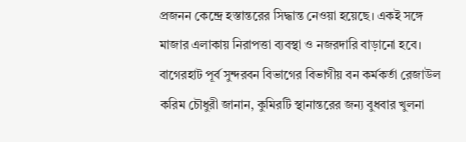প্রজনন কেন্দ্রে হস্তান্তরের সিদ্ধান্ত নেওয়া হয়েছে। একই সঙ্গে মাজার এলাকায় নিরাপত্তা ব্যবস্থা ও নজরদারি বাড়ানো হবে।
বাগেরহাট পূর্ব সুন্দরবন বিভাগের বিভাগীয় বন কর্মকর্তা রেজাউল করিম চৌধুরী জানান, কুমিরটি স্থানান্তরের জন্য বুধবার খুলনা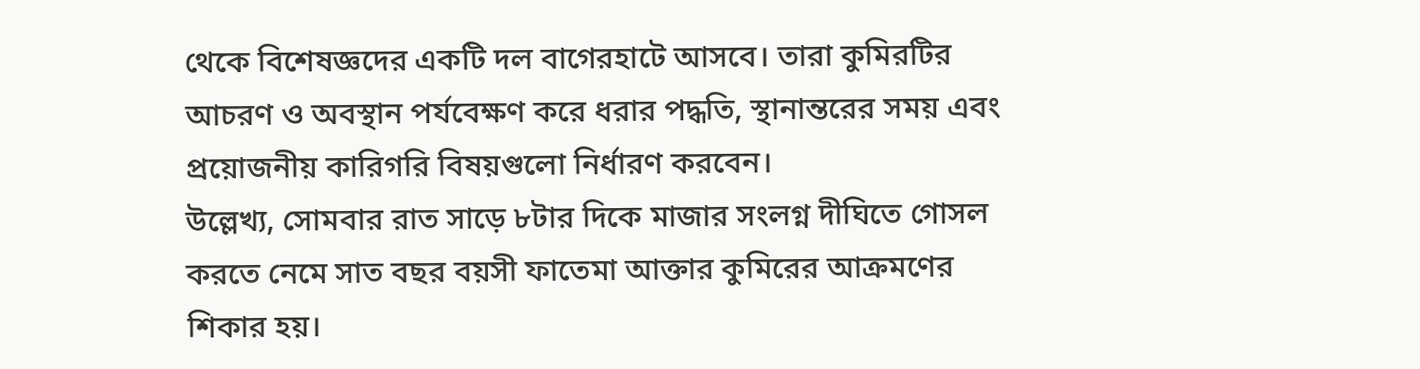থেকে বিশেষজ্ঞদের একটি দল বাগেরহাটে আসবে। তারা কুমিরটির আচরণ ও অবস্থান পর্যবেক্ষণ করে ধরার পদ্ধতি, স্থানান্তরের সময় এবং প্রয়োজনীয় কারিগরি বিষয়গুলো নির্ধারণ করবেন।
উল্লেখ্য, সোমবার রাত সাড়ে ৮টার দিকে মাজার সংলগ্ন দীঘিতে গোসল করতে নেমে সাত বছর বয়সী ফাতেমা আক্তার কুমিরের আক্রমণের শিকার হয়।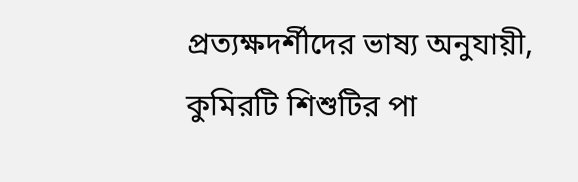প্রত্যক্ষদর্শীদের ভাষ্য অনুযায়ী, কুমিরটি শিশুটির পা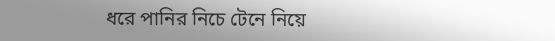ধরে পানির নিচে টেনে নিয়ে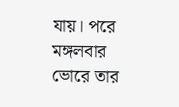যায়। পরে মঙ্গলবার ভোরে তার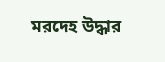মরদেহ উদ্ধার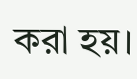করা হয়।